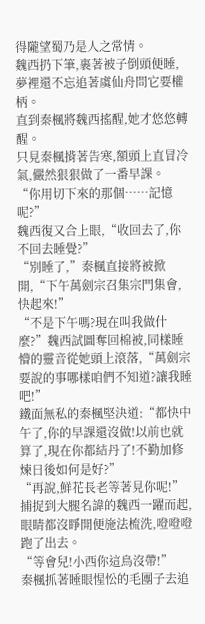得隴望蜀乃是人之常情。
魏西扔下筆,裹著被子倒頭便睡,夢裡還不忘追著虞仙舟問它要權柄。
直到秦楓將魏西搖醒,她才悠悠轉醒。
只見秦楓揹著告寒,額頭上直冒冷氣,儼然狠狠做了一番早課。
“你用切下來的那個……記憶呢?”
魏西復又合上眼,“收回去了,你不回去睡覺?”
“別睡了,”秦楓直接將被掀開,“下午萬劍宗召集宗門集會,快起來!”
“不是下午嗎?現在叫我做什麼?”魏西試圖奪回棉被,同樣睡懵的靈音從她頭上滾落,“萬劍宗要說的事哪樣咱們不知道?讓我睡吧!”
鐵面無私的秦楓堅決道:“都快中午了,你的早課還沒做!以前也就算了,現在你都結丹了!不勤加修煉日後如何是好?”
“再說,鮮花長老等著見你呢!”
捕捉到大腿名諱的魏西一躍而起,眼睛都沒睜開便施法梳洗,噔噔噔跑了出去。
“等會兒!小西你這鳥沒帶!”
秦楓抓著睡眼惺忪的毛團子去追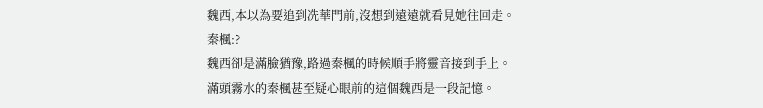魏西,本以為要追到冼華門前,沒想到遠遠就看見她往回走。
秦楓:?
魏西卻是滿臉猶豫,路過秦楓的時候順手將靈音接到手上。
滿頭霧水的秦楓甚至疑心眼前的這個魏西是一段記憶。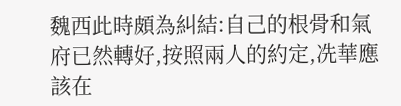魏西此時頗為糾結:自己的根骨和氣府已然轉好,按照兩人的約定,冼華應該在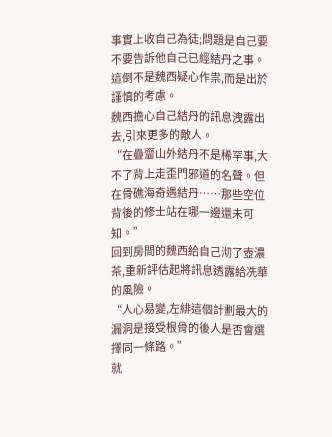事實上收自己為徒;問題是自己要不要告訴他自己已經結丹之事。
這倒不是魏西疑心作祟,而是出於謹慎的考慮。
魏西擔心自己結丹的訊息洩露出去,引來更多的敵人。
“在疊齏山外結丹不是稀罕事,大不了背上走歪門邪道的名聲。但在骨礁海奇遇結丹……那些空位背後的修士站在哪一邊還未可知。”
回到房間的魏西給自己沏了壺濃茶,重新評估起將訊息透露給冼華的風險。
“人心易變,左緋這個計劃最大的漏洞是接受根骨的後人是否會選擇同一條路。”
就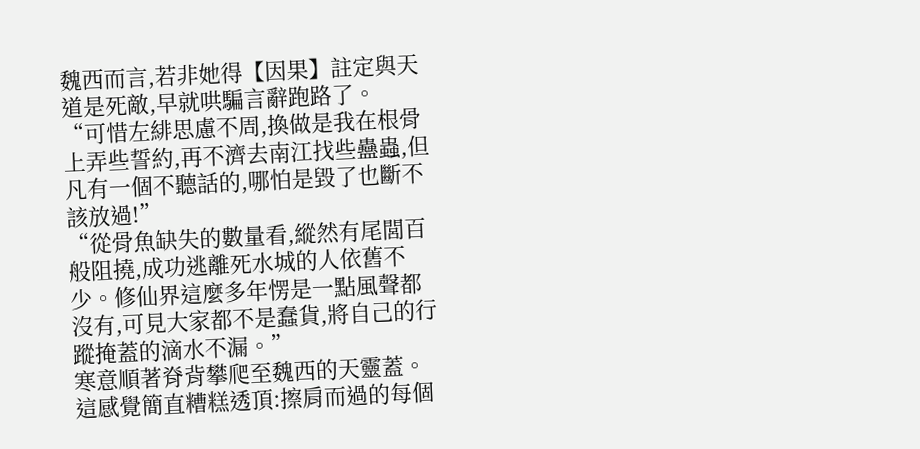魏西而言,若非她得【因果】註定與天道是死敵,早就哄騙言辭跑路了。
“可惜左緋思慮不周,換做是我在根骨上弄些誓約,再不濟去南江找些蠱蟲,但凡有一個不聽話的,哪怕是毀了也斷不該放過!”
“從骨魚缺失的數量看,縱然有尾閭百般阻撓,成功逃離死水城的人依舊不少。修仙界這麼多年愣是一點風聲都沒有,可見大家都不是蠢貨,將自己的行蹤掩蓋的滴水不漏。”
寒意順著脊背攀爬至魏西的天靈蓋。
這感覺簡直糟糕透頂:擦肩而過的每個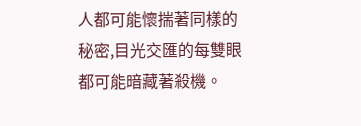人都可能懷揣著同樣的秘密,目光交匯的每雙眼都可能暗藏著殺機。